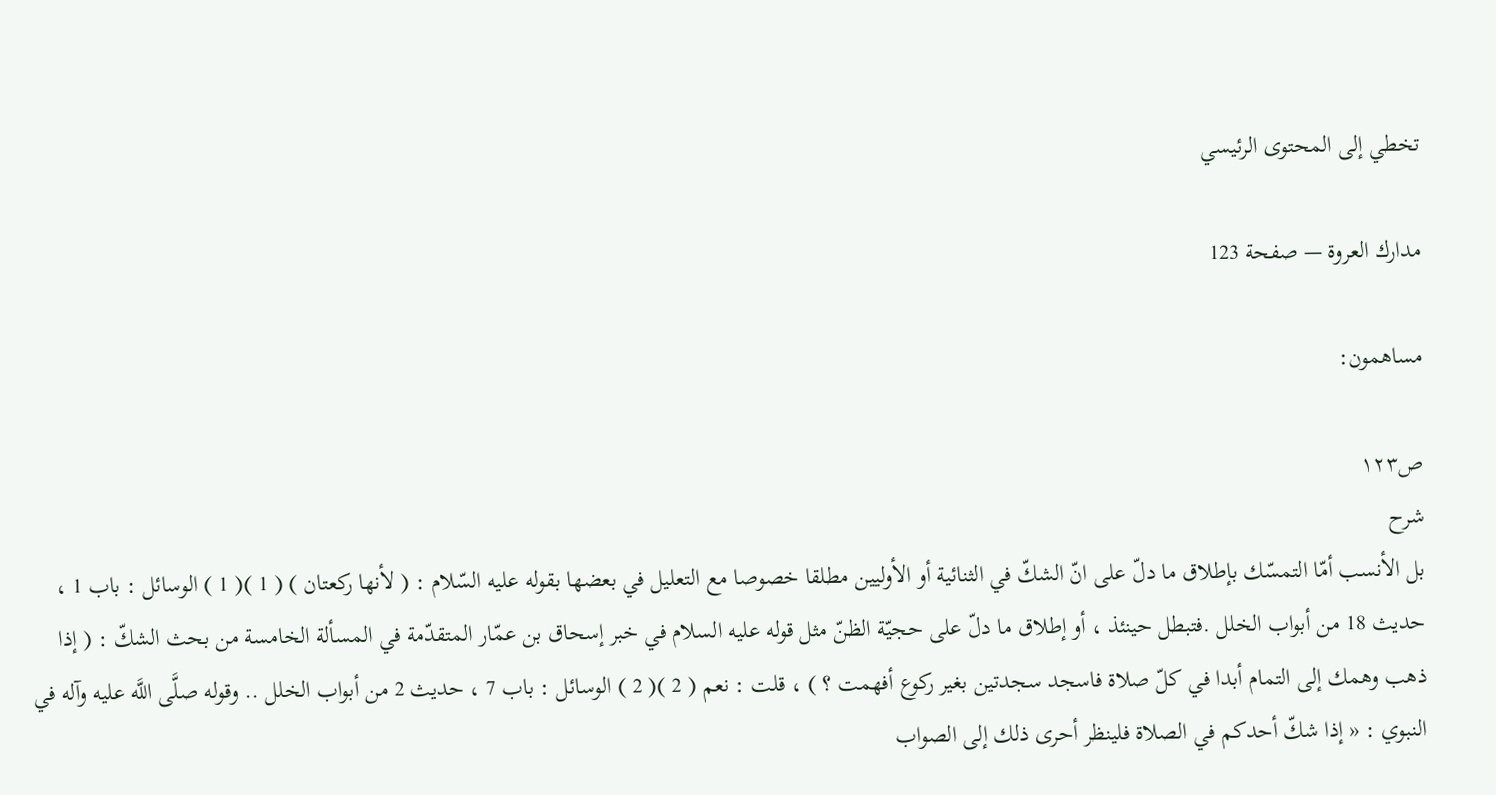تخطي إلى المحتوى الرئيسي

مدارك العروة — صفحة 123

مساهمون:

ص١٢٣
شرح
بل الأنسب أمّا التمسّك بإطلاق ما دلّ على انّ الشكّ في الثنائية أو الأوليين مطلقا خصوصا مع التعليل في بعضها بقوله عليه السّلام : ( لأنها ركعتان ) ( 1 )( 1 ) الوسائل : باب 1 ، حديث 18 من أبواب الخلل .فتبطل حينئذ ، أو إطلاق ما دلّ على حجيّة الظنّ مثل قوله عليه السلام في خبر إسحاق بن عمّار المتقدّمة في المسألة الخامسة من بحث الشكّ : ( إذا ذهب وهمك إلى التمام أبدا في كلّ صلاة فاسجد سجدتين بغير ركوع أفهمت ؟ ) ، قلت : نعم ( 2 )( 2 ) الوسائل : باب 7 ، حديث 2 من أبواب الخلل .. وقوله صلَّى اللَّه عليه وآله في النبوي : « إذا شكّ أحدكم في الصلاة فلينظر أحرى ذلك إلى الصواب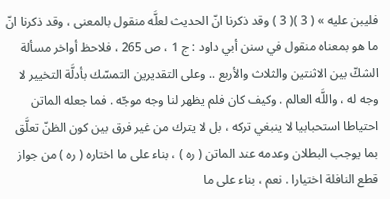فليبن عليه » ( 3 )( 3 ) وقد ذكرنا انّ الحديث لعلَّه منقول بالمعنى ، وقد ذكرنا انّ ما هو بمعناه منقول في سنن أبي داود : ج 1 ، ص 265 ، فلاحظ أواخر مسألة الشكّ بين الاثنتين والثلاث والأربع .. وعلى التقديرين التمسّك بأدلَّة التخيير لا وجه له ، واللَّه العالم . وكيف كان فلم يظهر لنا وجه موجّه . فما جعله الماتن احتياطا استحبابيا لا ينبغي تركه ، بل لا يترك من غير فرق بين كون الظنّ تعلَّق بما يوجب البطلان وعدمه عند الماتن ( ره ) ، بناء على ما اختاره ( ره ) من جواز قطع النافلة اختيارا . نعم ، بناء على ما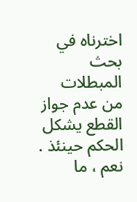اخترناه في بحث المبطلات من عدم جواز القطع يشكل الحكم حينئذ . نعم ، ما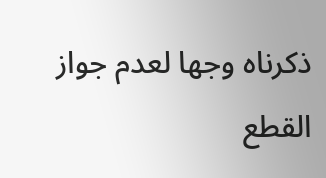ذكرناه وجها لعدم جواز القطع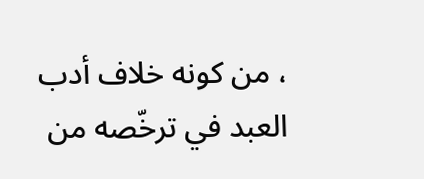، من كونه خلاف أدب العبد في ترخّصه من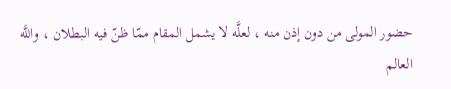حضور المولى من دون إذن منه ، لعلَّه لا يشمل المقام ممّا ظنّ فيه البطلان ، واللَّه العالم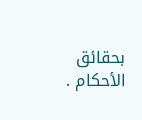بحقائق الأحكام .